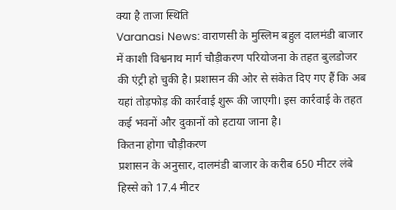क्या है ताजा स्थिति
Varanasi News: वाराणसी के मुस्लिम बहुल दालमंडी बाजार में काशी विश्वनाथ मार्ग चौड़ीकरण परियोजना के तहत बुलडोजर की एंट्री हो चुकी है। प्रशासन की ओर से संकेत दिए गए हैं कि अब यहां तोड़फोड़ की कार्रवाई शुरू की जाएगी। इस कार्रवाई के तहत कई भवनों और दुकानों को हटाया जाना है।
कितना होगा चौड़ीकरण
प्रशासन के अनुसार, दालमंडी बाजार के करीब 650 मीटर लंबे हिस्से को 17.4 मीटर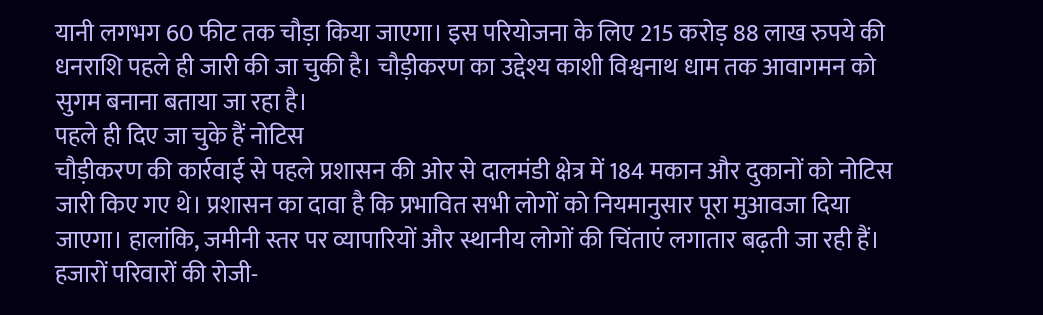यानी लगभग 60 फीट तक चौड़ा किया जाएगा। इस परियोजना के लिए 215 करोड़ 88 लाख रुपये की धनराशि पहले ही जारी की जा चुकी है। चौड़ीकरण का उद्देश्य काशी विश्वनाथ धाम तक आवागमन को सुगम बनाना बताया जा रहा है।
पहले ही दिए जा चुके हैं नोटिस
चौड़ीकरण की कार्रवाई से पहले प्रशासन की ओर से दालमंडी क्षेत्र में 184 मकान और दुकानों को नोटिस जारी किए गए थे। प्रशासन का दावा है कि प्रभावित सभी लोगों को नियमानुसार पूरा मुआवजा दिया जाएगा। हालांकि, जमीनी स्तर पर व्यापारियों और स्थानीय लोगों की चिंताएं लगातार बढ़ती जा रही हैं।
हजारों परिवारों की रोजी-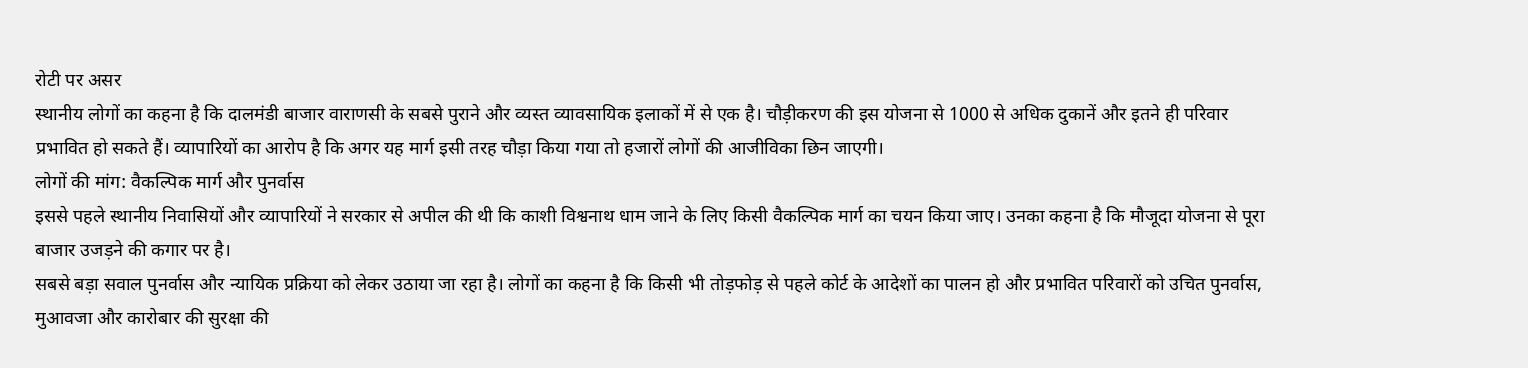रोटी पर असर
स्थानीय लोगों का कहना है कि दालमंडी बाजार वाराणसी के सबसे पुराने और व्यस्त व्यावसायिक इलाकों में से एक है। चौड़ीकरण की इस योजना से 1000 से अधिक दुकानें और इतने ही परिवार प्रभावित हो सकते हैं। व्यापारियों का आरोप है कि अगर यह मार्ग इसी तरह चौड़ा किया गया तो हजारों लोगों की आजीविका छिन जाएगी।
लोगों की मांग: वैकल्पिक मार्ग और पुनर्वास
इससे पहले स्थानीय निवासियों और व्यापारियों ने सरकार से अपील की थी कि काशी विश्वनाथ धाम जाने के लिए किसी वैकल्पिक मार्ग का चयन किया जाए। उनका कहना है कि मौजूदा योजना से पूरा बाजार उजड़ने की कगार पर है।
सबसे बड़ा सवाल पुनर्वास और न्यायिक प्रक्रिया को लेकर उठाया जा रहा है। लोगों का कहना है कि किसी भी तोड़फोड़ से पहले कोर्ट के आदेशों का पालन हो और प्रभावित परिवारों को उचित पुनर्वास, मुआवजा और कारोबार की सुरक्षा की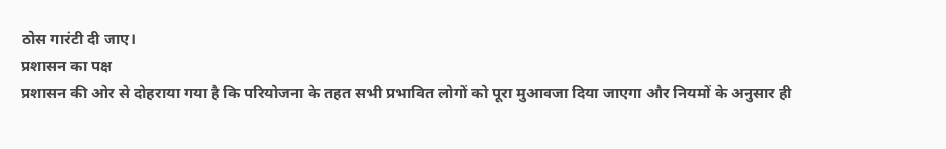ठोस गारंटी दी जाए।
प्रशासन का पक्ष
प्रशासन की ओर से दोहराया गया है कि परियोजना के तहत सभी प्रभावित लोगों को पूरा मुआवजा दिया जाएगा और नियमों के अनुसार ही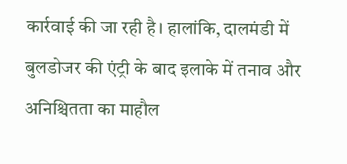कार्रवाई की जा रही है। हालांकि, दालमंडी में बुलडोजर की एंट्री के बाद इलाके में तनाव और अनिश्चितता का माहौल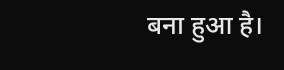बना हुआ है।